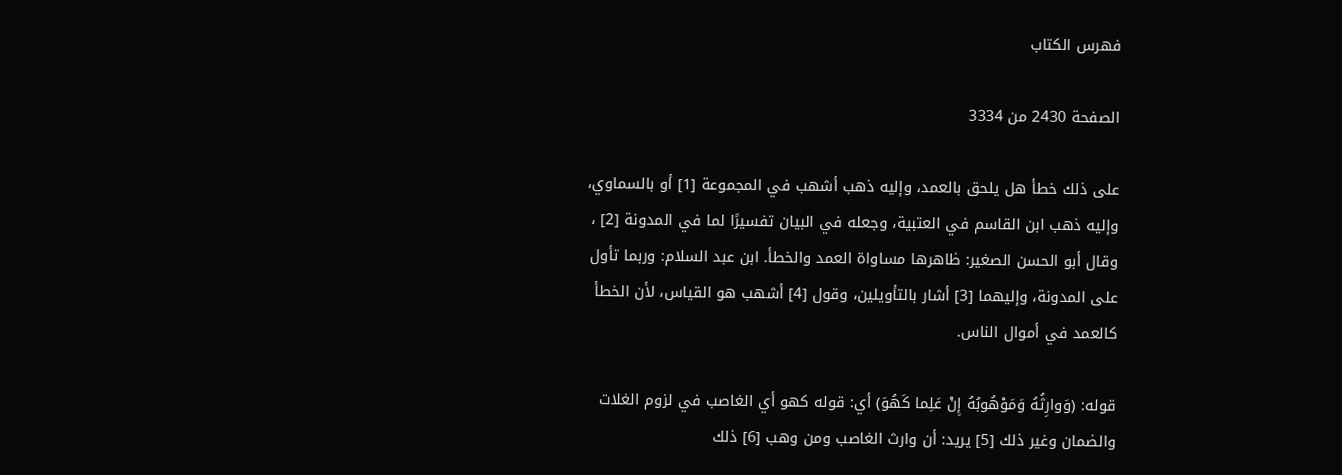فهرس الكتاب

الصفحة 2430 من 3334

على ذلك خطأ هل يلحق بالعمد، وإليه ذهب أشهب في المجموعة [1] أو بالسماوي، وإليه ذهب ابن القاسم في العتبية، وجعله في البيان تفسيرًا لما في المدونة [2] ، وقال أبو الحسن الصغير: ظاهرها مساواة العمد والخطأ. ابن عبد السلام: وربما تأول على المدونة، وإليهما [3] أشار بالتأويلين، وقول [4] أشهب هو القياس، لأن الخطأ كالعمد في أموال الناس.

قوله: (وَوارِثُهُ وَمَوْهُوبُهُ إِنْ عَلِما كَهُوَ) أي: قوله كهو أي الغاصب في لزوم الغلات والضمان وغير ذلك [5] يريد: أن وارث الغاصب ومن وهب [6] ذلك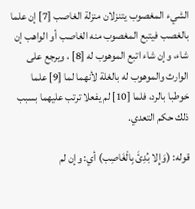الشيء المغصوب يتنزلان منزلة الغاصب [7] إن علما بالغصب فيتبع المغصوب منه الغاصب أو الواهب إن شاء، وإن شاء اتبع الموهوب له [8] ، ويرجع على الوارث والموهوب له بالغلة لأنهما لما [9] علما خوطبا بالرد، فلما [10] لم يفعلا ترتب عليهما بسبب ذلك حكم التعدي.

قوله: (وَإِلا بُدِئَ بِالْغَاصِب) أي: وإن لم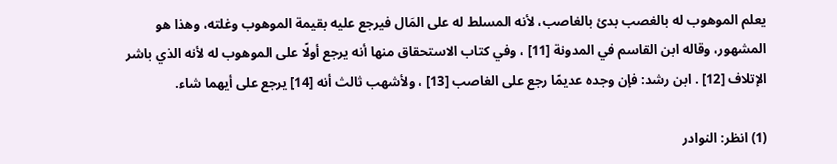يعلم الموهوب له بالغصب بدئ بالغاصب، لأنه المسلط له على المَال فيرجع عليه بقيمة الموهوب وغلته، وهذا هو المشهور، وقاله ابن القاسم في المدونة [11] ، وفي كتاب الاستحقاق منها أنه يرجع أولًا على الموهوب له لأنه الذي باشر الإتلاف [12] . ابن رشد: فإن وجده عديمًا رجع على الغاصب [13] ، ولأشهب ثالث أنه [14] يرجع على أيهما شاء.

(1) انظر: النوادر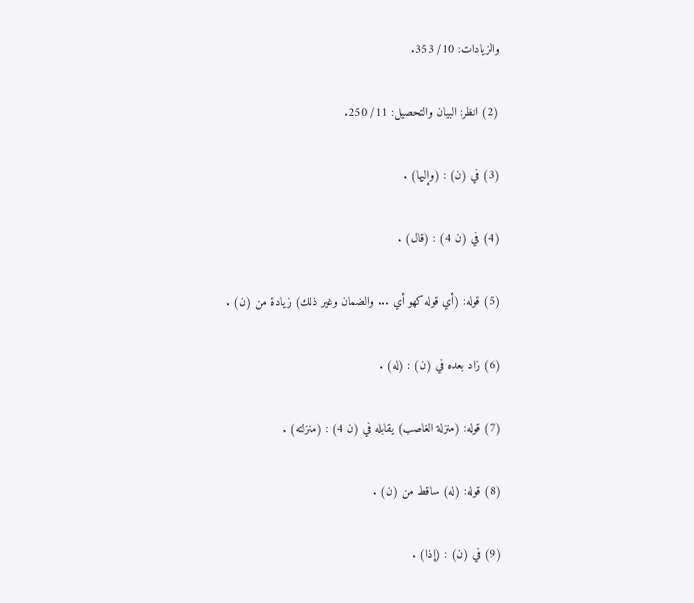والزيادات: 10/ 353.

(2) انظر: البيان والتحصيل: 11/ 250.

(3) في (ن) : (وإليها) .

(4) في (ن 4) : (قال) .

(5) قوله: (أي قوله كهو أي ... والضمان وغير ذلك) زيادة من (ن) .

(6) زاد بعده في (ن) : (له) .

(7) قوله: (منزلة الغاصب) يقابله في (ن 4) : (منزلته) .

(8) قوله: (له) ساقط من (ن) .

(9) في (ن) : (إذا) .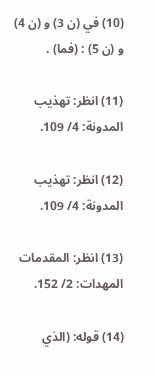(10) في (ن 3) و (ن 4) و (ن 5) : (فما) .

(11) انظر: تهذيب المدونة: 4/ 109.

(12) انظر: تهذيب المدونة: 4/ 109.

(13) انظر: المقدمات المهدات: 2/ 152.

(14) قوله: (الذي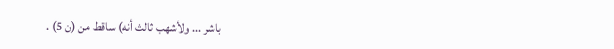باشر ... ولأشهب ثالث أنه) ساقط من (ن 5) .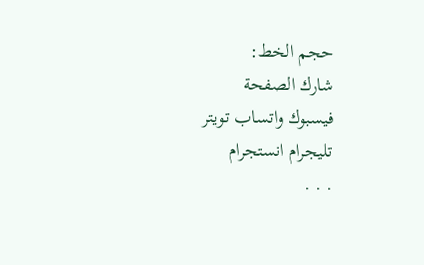حجم الخط:
شارك الصفحة
فيسبوك واتساب تويتر تليجرام انستجرام
. . .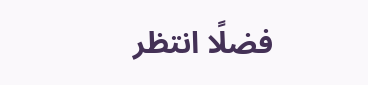فضلًا انتظر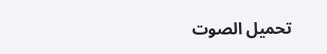تحميل الصوت